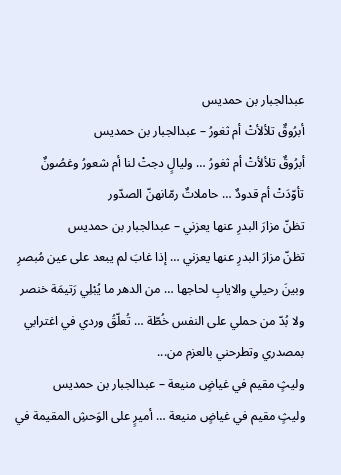عبدالجبار بن حمديس
أبرُوقٌ تلألأتْ أم ثغورُ – عبدالجبار بن حمديس
أبرُوقٌ تلألأتْ أم ثغورُ … وليالٍ دجتْ لنا أم شعورُ وغصُونٌ تأوّدَتْ أم قدودٌ … حاملاتٌ رمّانهنّ الصدّور
تظنّ مزارَ البدرِ عنها يعزني – عبدالجبار بن حمديس
تظنّ مزارَ البدرِ عنها يعزني … إذا غابَ لم يبعد على عين مُبصرِ وبينَ رحيلي والايابِ لحاجها … من الدهر ما يُبْلِي رَتيمَة خنصر ولا بُدّ من حملي على النفس خُطّة … تُعلّقُ وردي في اغترابي بمصدري وتطرحني بالعزم من...
وليثٍ مقيم في غياضٍ منيعة – عبدالجبار بن حمديس
وليثٍ مقيم في غياضٍ منيعة … أميرٍ على الوَحشِ المقيمة في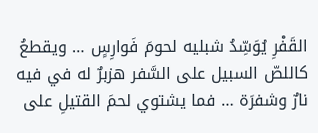القَفْرِ يُوَسِّدُ شبليه لحومَ فَوارِسٍ … ويقطعُ كاللصّ السبيل على السَّفر هزبرٌ له في فيه نارٌ وشفرَة … فما يشتوي لحمَ القتيلِ على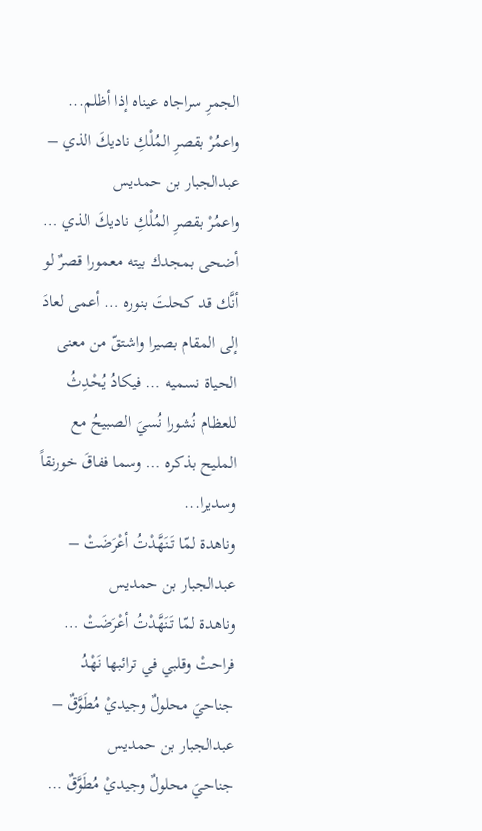الجمرِ سراجاه عيناه إذا أظلم...
واعمُرْ بقصرِ المُلْكِ ناديكَ الذي – عبدالجبار بن حمديس
واعمُرْ بقصرِ المُلْكِ ناديكَ الذي … أضحى بمجدك بيته معمورا قصرٌ لو أنَّك قد كحلتَ بنوره … أعمى لعادَ إلى المقام بصيرا واشتقّ من معنى الحياة نسميه … فيكادُ يُحْدِثُ للعظام نُشورا نُسيَ الصبيحُ مع المليح بذكره … وسما ففاقَ خورنقاً وسديرا...
وناهدة لمّا تَنَهَّدْتُ أعْرَضَتْ – عبدالجبار بن حمديس
وناهدة لمّا تَنَهَّدْتُ أعْرَضَتْ … فراحتْ وقلبي في ترائبها نَهْدُ
جناحيَ محلولٌ وجيديْ مُطَوَّقٌ – عبدالجبار بن حمديس
جناحيَ محلولٌ وجيديْ مُطَوَّقٌ …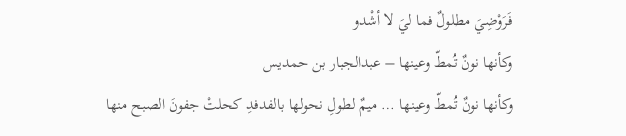فَرَوْضِيَ مطلولٌ فما ليَ لا أشْدو
وكأنها نونٌ تُمطّ وعينها – عبدالجبار بن حمديس
وكأنها نونٌ تُمطّ وعينها … ميمٌ لطولِ نحولها بالفدفدِ كحلتْ جفونَ الصبح منها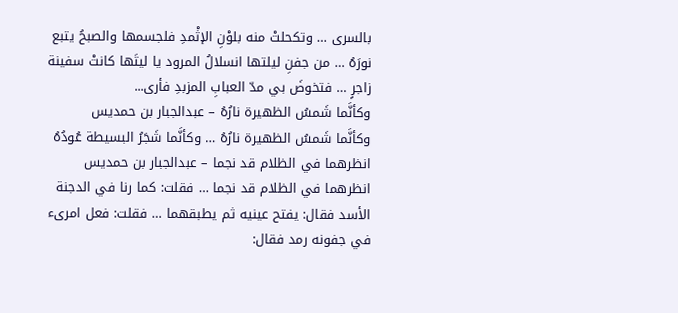بالسرى … وتكحلتْ منه بلوْنِ الإثْمدِ فلجسمها والصبحُ يتبع نورَهُ … من جفنِ ليلتها انسلالُ المرود يا ليتَها كانتْ سفينة زاجرٍ … فتخوضَ بي مدّ العبابِ المزبدِ فأرى...
وكأنَّما شَمسُ الظهيرة نارُهُ – عبدالجبار بن حمديس
وكأنَّما شَمسُ الظهيرة نارُهُ … وكأنَّما شَجَرُ البسيطة عُودُهُ
انظرهما في الظلام قد نجما – عبدالجبار بن حمديس
انظرهما في الظلام قد نجما … فقلت: كما رنا في الدجنة الأسد فقال: يفتح عينيه ثم يطبقهما … فقلت: فعل امرىء في جفونه رمد فقال: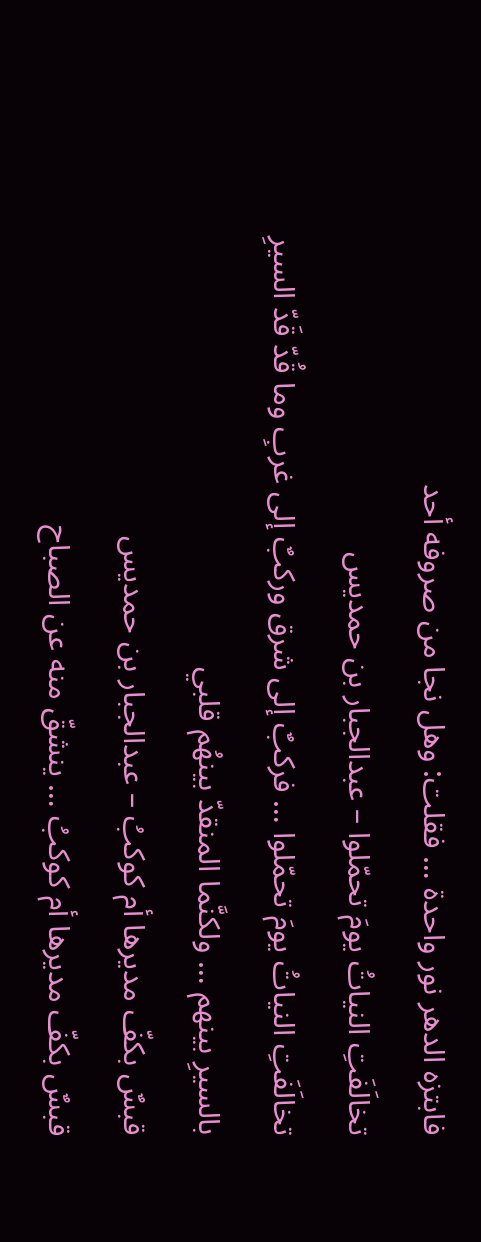فابتزه الدهر نور واحدة … فقلت: وهل نجا من صروفه أحد
تخالَفَتِ النياتُ يومَ تحمّلوا – عبدالجبار بن حمديس
تخالَفَتِ النياتُ يومَ تحمّلوا … فركبٌ إلى شرق وركبٌ إلى غربِ وما قُدّ قَدّ السيرِ بالسيرِ بينهم … ولكنَّما المنقدّ بينهُم قلبي
قبسٌ بكفّ مديرها أم كوكبُ – عبدالجبار بن حمديس
قبسٌ بكفّ مديرها أم كوكبُ … ينشقّ منه عن الصباح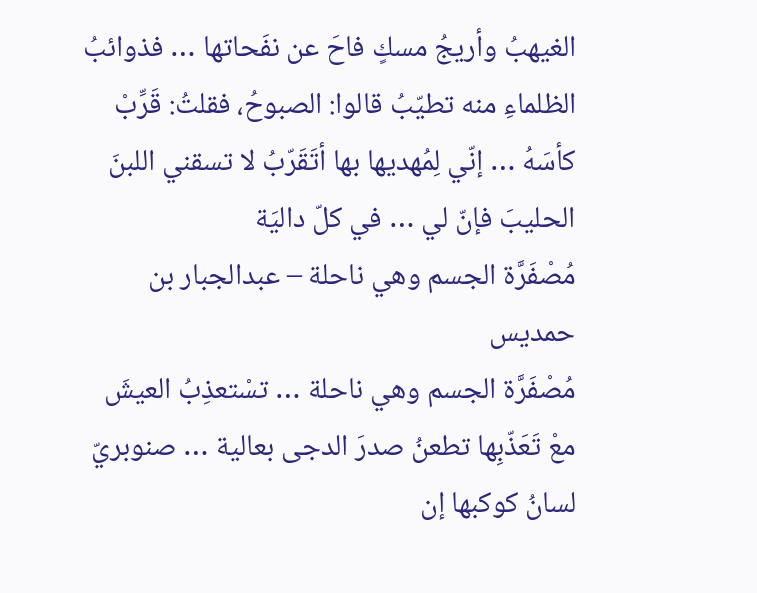الغيهبُ وأريجُ مسكٍ فاحَ عن نفَحاتها … فذوائبُ الظلماءِ منه تطيّبُ قالوا: الصبوحُ، فقلتُ: قَرِّبْ كأسَهُ … إنّي لِمُهديها بها أتَقَرّبُ لا تسقني اللبنَ الحليبَ فإنّ لي … في كلّ داليَة
مُصْفَرَّة الجسم وهي ناحلة – عبدالجبار بن حمديس
مُصْفَرَّة الجسم وهي ناحلة … تسْتعذِبُ العيشَ معْ تَعَذّبِها تطعنُ صدرَ الدجى بعالية … صنوبريّ لسانُ كوكبها إن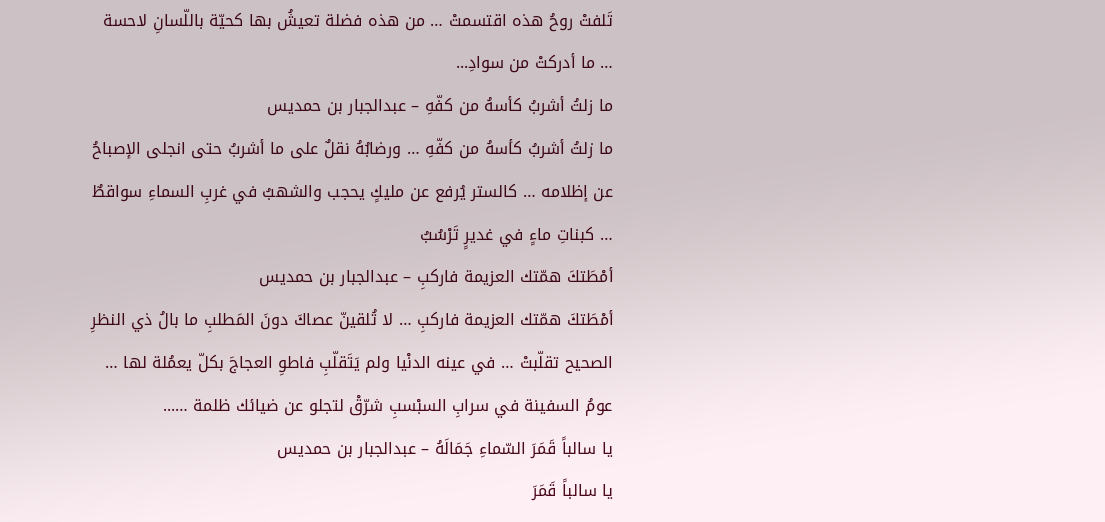تَلفتْ روحُ هذه اقتسمتْ … من هذه فضلة تعيشُ بها كحيّة باللّسانِ لاحسة … ما أدركتْ من سوادِ...
ما زلتُ أشربُ كأسهُ من كفّهِ – عبدالجبار بن حمديس
ما زلتُ أشربُ كأسهُ من كفّهِ … ورضابُهُ نقلٌ على ما أشربُ حتى انجلى الإصباحُ عن إظلامه … كالستر يُرفع عن مليكٍ يحجب والشهبُ في غربِ السماءِ سواقطٌ … كبناتِ ماءٍ في غديرٍ تَرْسُبُ
أمْطَتكَ همّتك العزيمة فاركبِ – عبدالجبار بن حمديس
أمْطَتكَ همّتك العزيمة فاركبِ … لا تُلقينّ عصاكَ دونَ المَطلبِ ما بالُ ذي النظرِ الصحيح تقلّبتْ … في عينه الدنْيا ولم يَتَقلّبِ فاطوِ العجاجَ بكلّ يعمُلة لها … عومُ السفينة في سرابِ السبْسبِ شرّقْ لتجلو عن ضيائك ظلمة …...
يا سالباً قَمَرَ السّماءِ جَمَالَهُ – عبدالجبار بن حمديس
يا سالباً قَمَرَ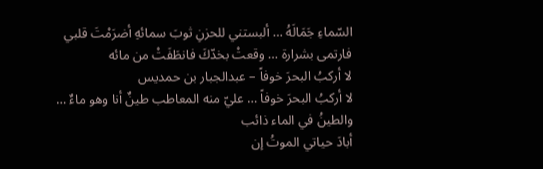السّماءِ جَمَالَهُ … ألبستني للحزنِ ثوبَ سمائهِ أضرَمْتَ قلبي فارتمى بشرارة … وقعتْ بخدّكَ فانطَفَتْ من مائه
لا أركبُ البحرَ خوفاً – عبدالجبار بن حمديس
لا أركبُ البحرَ خوفاً … عليّ منه المعاطب طينٌ أنا وهو ماءٌ … والطينُ في الماء ذائب
أبادَ حياتي الموتُ إن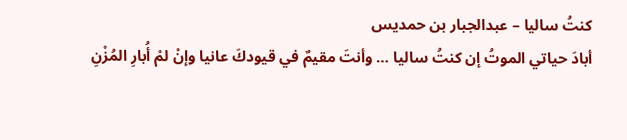كنتُ ساليا – عبدالجبار بن حمديس
أبادَ حياتي الموتُ إن كنتُ ساليا … وأنتَ مقيمٌ في قيودكَ عانيا وإنْ لمْ أُبارِ المُزْنِ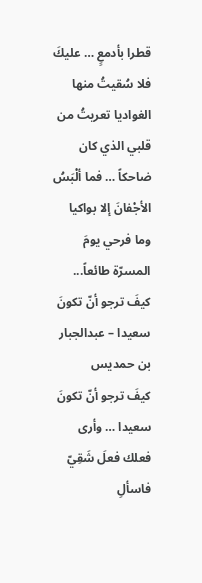قطرا بأدمعٍ … عليكَ فلا سُقيتُ منها الغواديا تعريتُ من قلبي الذي كان ضاحكاً … فما ألْبَسُ الأجْفانَ إلا بواكيا وما فرحي يومَ المسرّة طائعاً...
كيفَ ترجو أنّ تكونَ سعيدا – عبدالجبار بن حمديس
كيفَ ترجو أنّ تكونَ سعيدا … وأرى فعلك فعلَ شَقِيّ فاسألِ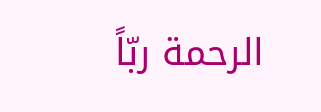الرحمة ربّاً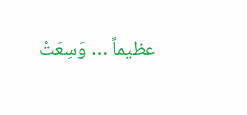عظيماً … وَسِعَتْ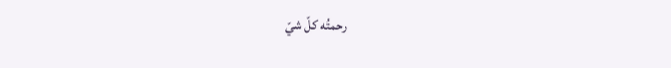رحمتُه كلّ شيّ